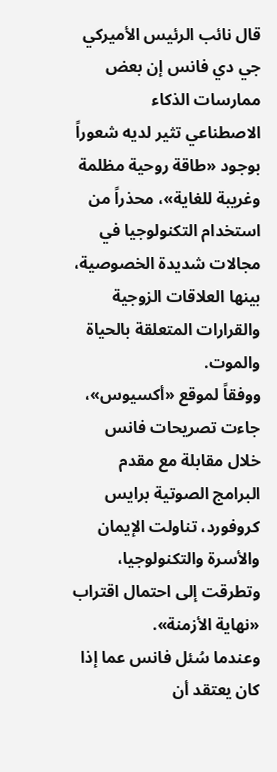قال نائب الرئيس الأميركي جي دي فانس إن بعض ممارسات الذكاء الاصطناعي تثير لديه شعوراً بوجود «طاقة روحية مظلمة وغريبة للغاية»، محذراً من استخدام التكنولوجيا في مجالات شديدة الخصوصية، بينها العلاقات الزوجية والقرارات المتعلقة بالحياة والموت.
ووفقاً لموقع «أكسيوس»، جاءت تصريحات فانس خلال مقابلة مع مقدم البرامج الصوتية برايس كروفورد، تناولت الإيمان والأسرة والتكنولوجيا، وتطرقت إلى احتمال اقتراب «نهاية الأزمنة».
وعندما سُئل فانس عما إذا كان يعتقد أن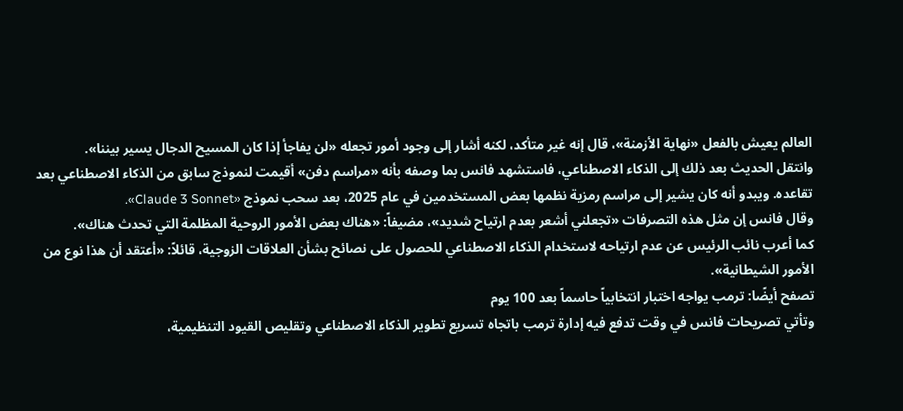العالم يعيش بالفعل «نهاية الأزمنة»، قال إنه غير متأكد، لكنه أشار إلى وجود أمور تجعله «لن يفاجأ إذا كان المسيح الدجال يسير بيننا».
وانتقل الحديث بعد ذلك إلى الذكاء الاصطناعي، فاستشهد فانس بما وصفه بأنه «مراسم دفن» أقيمت لنموذج سابق من الذكاء الاصطناعي بعد تقاعده. ويبدو أنه كان يشير إلى مراسم رمزية نظمها بعض المستخدمين في عام 2025، بعد سحب نموذج «Claude 3 Sonnet».
وقال فانس إن مثل هذه التصرفات «تجعلني أشعر بعدم ارتياح شديد»، مضيفاً: «هناك بعض الأمور الروحية المظلمة التي تحدث هناك».
كما أعرب نائب الرئيس عن عدم ارتياحه لاستخدام الذكاء الاصطناعي للحصول على نصائح بشأن العلاقات الزوجية، قائلاً: «أعتقد أن هذا نوع من الأمور الشيطانية».
تصفح أيضًا: ترمب يواجه اختبار انتخابياً حاسماً بعد 100 يوم
وتأتي تصريحات فانس في وقت تدفع فيه إدارة ترمب باتجاه تسريع تطوير الذكاء الاصطناعي وتقليص القيود التنظيمية،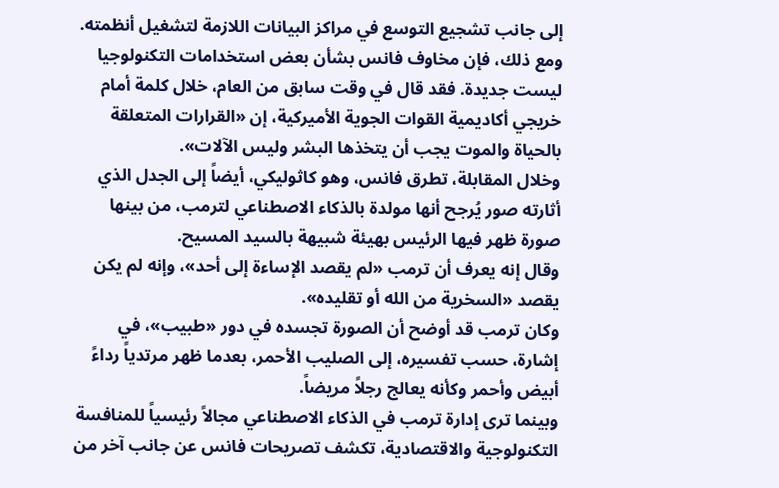إلى جانب تشجيع التوسع في مراكز البيانات اللازمة لتشغيل أنظمته.
ومع ذلك، فإن مخاوف فانس بشأن بعض استخدامات التكنولوجيا ليست جديدة. فقد قال في وقت سابق من العام، خلال كلمة أمام خريجي أكاديمية القوات الجوية الأميركية، إن «القرارات المتعلقة بالحياة والموت يجب أن يتخذها البشر وليس الآلات».
وخلال المقابلة، تطرق فانس، وهو كاثوليكي، أيضاً إلى الجدل الذي أثارته صور يُرجح أنها مولدة بالذكاء الاصطناعي لترمب، من بينها صورة ظهر فيها الرئيس بهيئة شبيهة بالسيد المسيح.
وقال إنه يعرف أن ترمب «لم يقصد الإساءة إلى أحد»، وإنه لم يكن يقصد «السخرية من الله أو تقليده».
وكان ترمب قد أوضح أن الصورة تجسده في دور «طبيب»، في إشارة، حسب تفسيره، إلى الصليب الأحمر، بعدما ظهر مرتدياً رداءً أبيض وأحمر وكأنه يعالج رجلاً مريضاً.
وبينما ترى إدارة ترمب في الذكاء الاصطناعي مجالاً رئيسياً للمنافسة التكنولوجية والاقتصادية، تكشف تصريحات فانس عن جانب آخر من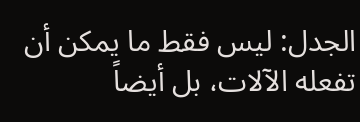الجدل: ليس فقط ما يمكن أن تفعله الآلات، بل أيضاً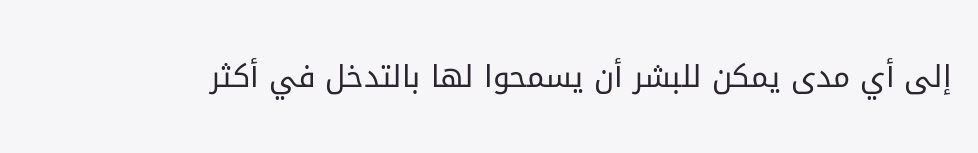إلى أي مدى يمكن للبشر أن يسمحوا لها بالتدخل في أكثر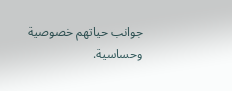جوانب حياتهم خصوصية وحساسية.